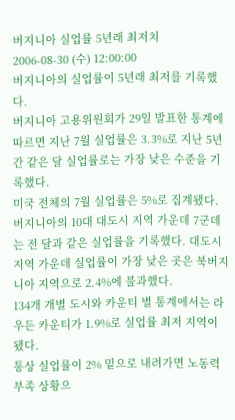버지니아 실업률 5년래 최저치
2006-08-30 (수) 12:00:00
버지니아의 실업률이 5년래 최저를 기록했다.
버지니아 고용위원회가 29일 발표한 통계에 따르면 지난 7월 실업률은 3.3%로 지난 5년간 같은 달 실업률로는 가장 낮은 수준을 기록했다.
미국 전체의 7월 실업률은 5%로 집계됐다.
버지니아의 10대 대도시 지역 가운데 7군데는 전 달과 같은 실업률을 기록했다. 대도시 지역 가운데 실업률이 가장 낮은 곳은 북버지니아 지역으로 2.4%에 불과했다.
134개 개별 도시와 카운티 별 통계에서는 라우든 카운티가 1.9%로 실업률 최저 지역이 됐다.
통상 실업률이 2% 밑으로 내려가면 노동력 부족 상황으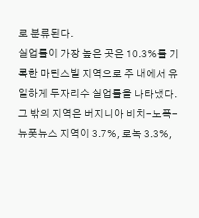로 분류된다.
실업률이 가장 높은 곳은 10.3%를 기록한 마틴스빌 지역으로 주 내에서 유일하게 두자리수 실업률을 나타냈다.
그 밖의 지역은 버지니아 비치-노폭-뉴폿뉴스 지역이 3.7%, 로녹 3.3%,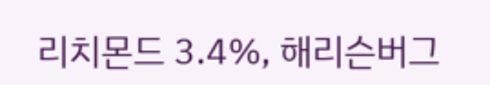리치몬드 3.4%, 해리슨버그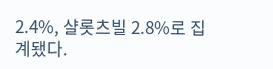2.4%, 샬롯츠빌 2.8%로 집계됐다.